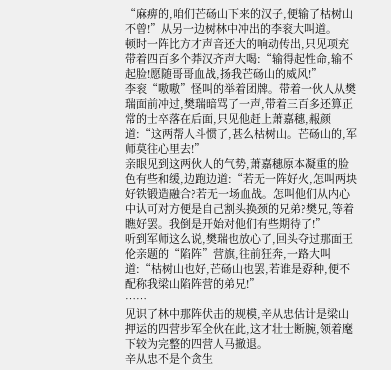“麻痹的,咱们芒砀山下来的汉子,便输了枯树山不曾!”从另一边树林中冲出的李衮大叫道。
顿时一阵比方才声音还大的响动传出,只见项充带着四百多个莽汉齐声大喝:“输得起性命,输不起脸!愿随哥哥血战,扬我芒砀山的威风!”
李衮“嗷嗷”怪叫的举着团牌。带着一伙人从樊瑞面前冲过,樊瑞暗骂了一声,带着三百多还算正常的士卒落在后面,只见他赶上萧嘉穗,赧颜道:“这两帮人斗惯了,甚么枯树山。芒砀山的,军师莫往心里去!”
亲眼见到这两伙人的气势,萧嘉穗原本凝重的脸色有些和缓,边跑边道:“若无一阵好火,怎叫两块好铁锻造融合?若无一场血战。怎叫他们从内心中认可对方便是自己割头换颈的兄弟?樊兄,等着瞧好罢。我倒是开始对他们有些期待了!”
听到军师这么说,樊瑞也放心了,回头夺过那面王伦亲题的“陷阵”营旗,往前狂奔,一路大叫道:“枯树山也好,芒砀山也罢,若谁是孬种,便不配称我梁山陷阵营的弟兄!”
……
见识了林中那阵伏击的规模,辛从忠估计是梁山押运的四营步军全伙在此,这才壮士断腕,领着麾下较为完整的四营人马撤退。
辛从忠不是个贪生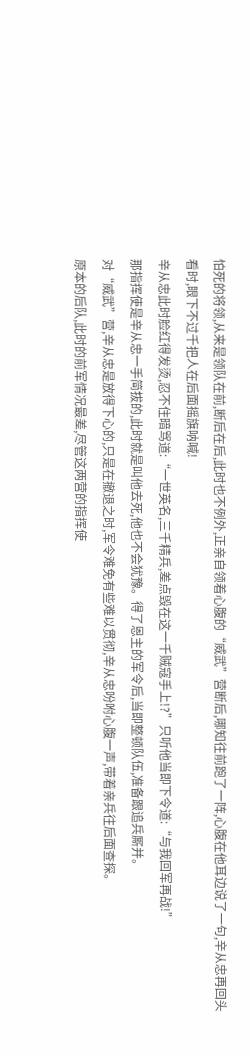怕死的将领,从来是领队在前,断后在后,此时也不例外,正亲自领着心腹的“威武”营断后,哪知往前跑了一阵,心腹在他耳边说了一句,辛从忠再回头看时,眼下不过千把人在后面摇旗呐喊!
辛从忠此时脸红得发烫,忍不住暗骂道:“一世英名,三千精兵,差点毁在这一千贼寇手上!?”只听他当即下令道:“与我回军再战!”
那指挥使是辛从忠一手简拔的,此时就是叫他去死,他也不会犹豫。得了恩主的军令后,当即整顿队伍,准备跟追兵厮并。
对“威武”营,辛从忠是放得下心的,只是在撤退之时,军令难免有些难以贯彻,辛从忠吩咐心腹一声,带着亲兵往后面查探。
原本的后队,此时的前军情况最差,尽管这两营的指挥使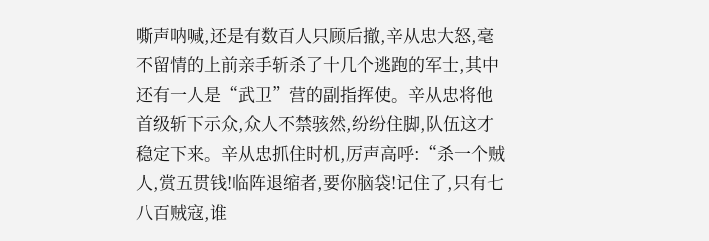嘶声呐喊,还是有数百人只顾后撤,辛从忠大怒,毫不留情的上前亲手斩杀了十几个逃跑的军士,其中还有一人是“武卫”营的副指挥使。辛从忠将他首级斩下示众,众人不禁骇然,纷纷住脚,队伍这才稳定下来。辛从忠抓住时机,厉声高呼:“杀一个贼人,赏五贯钱!临阵退缩者,要你脑袋!记住了,只有七八百贼寇,谁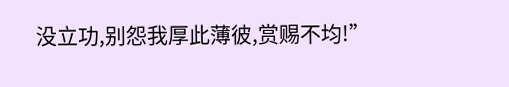没立功,别怨我厚此薄彼,赏赐不均!”